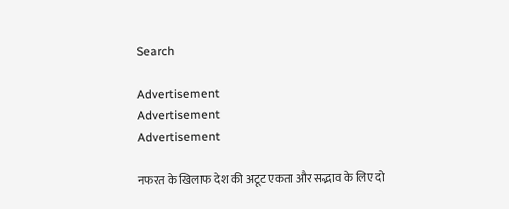Search

Advertisement
Advertisement
Advertisement

नफरत के खिलाफ देश की अटूट एकता और सद्भाव के लिए दो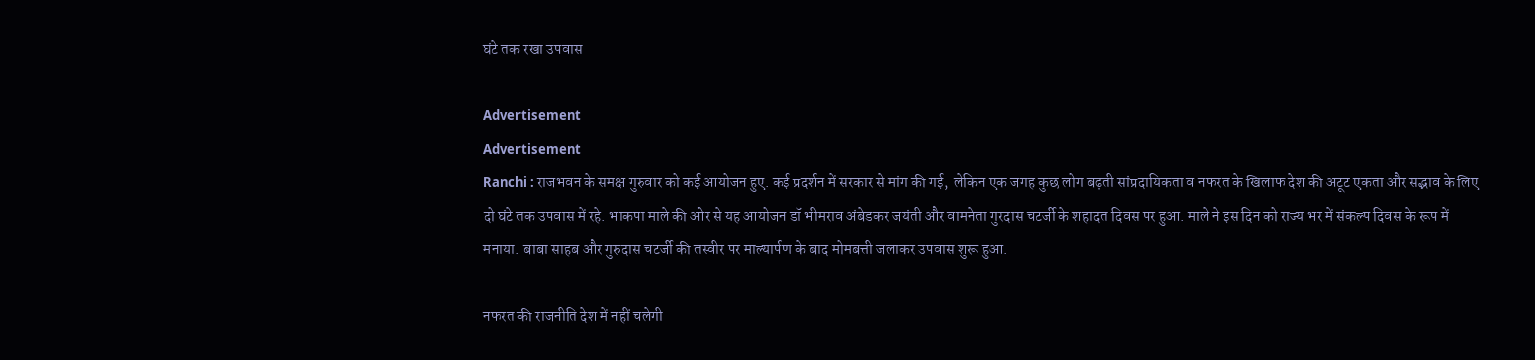घंटे तक रखा उपवास

Advertisement
Advertisement
Ranchi : राजभवन के समक्ष गुरुवार को कई आयोजन हुए. कई प्रदर्शन में सरकार से मांग की गई,  लेकिन एक जगह कुछ लोग बढ़ती सांप्रदायिकता व नफरत के खिलाफ देश की अटूट एकता और सद्भाव के लिए दो घंटे तक उपवास में रहे. भाकपा माले की ओर से यह आयोजन डॉ भीमराव अंबेडकर जयंती और वामनेता गुरदास चटर्जी के शहादत दिवस पर हुआ. माले ने इस दिन को राज्य भर में संकल्प दिवस के रूप में मनाया. बाबा साहब और गुरुदास चटर्जी की तस्वीर पर माल्यार्पण के बाद मोमबत्ती जलाकर उपवास शुरू हुआ.

नफरत की राजनीति देश में नहीं चलेगी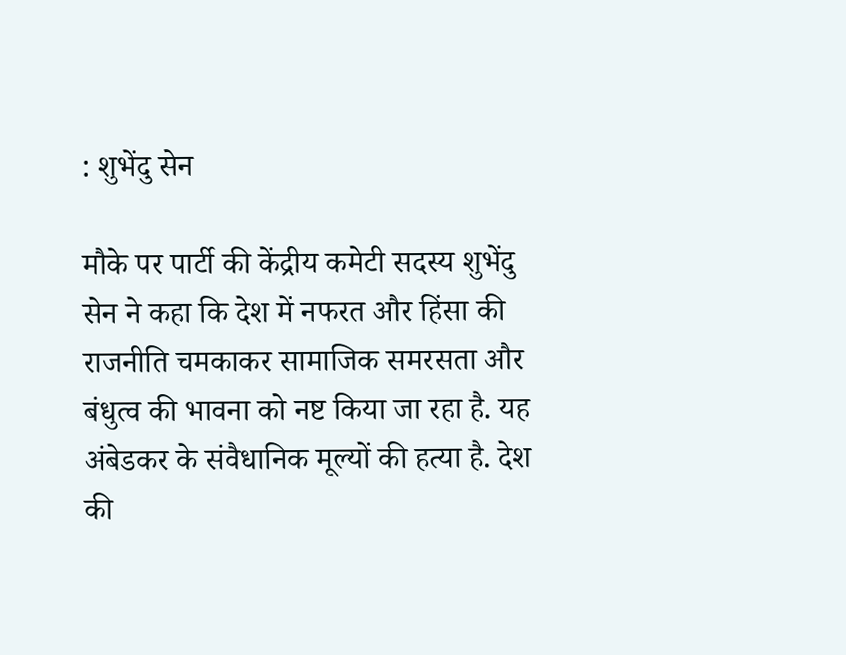: शुभेंदु सेन

मौके पर पार्टी की केंद्रीय कमेटी सदस्य शुभेंदु सेन ने कहा कि देश में नफरत और हिंसा की राजनीति चमकाकर सामाजिक समरसता और बंधुत्व की भावना को नष्ट किया जा रहा है. यह अंबेडकर के संवैधानिक मूल्यों की हत्या है. देश की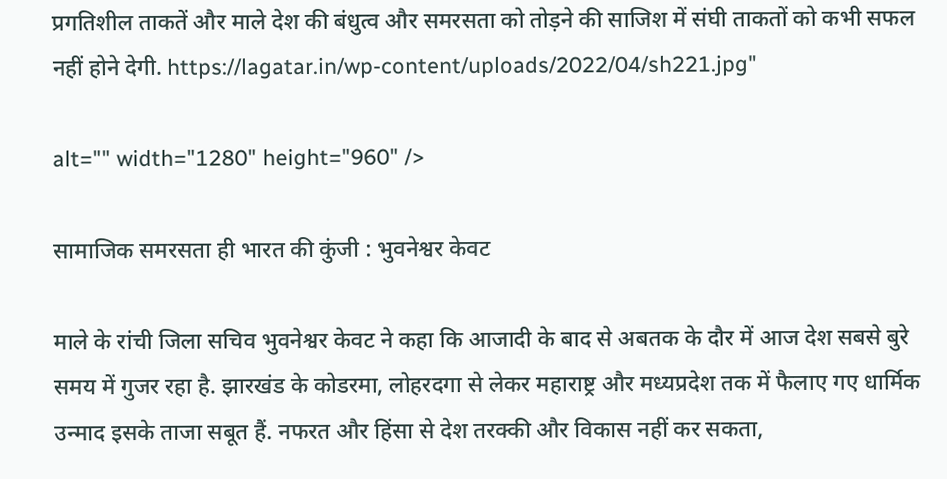प्रगतिशील ताकतें और माले देश की बंधुत्व और समरसता को तोड़ने की साजिश में संघी ताकतों को कभी सफल नहीं होने देगी. https://lagatar.in/wp-content/uploads/2022/04/sh221.jpg"

alt="" width="1280" height="960" />

सामाजिक समरसता ही भारत की कुंजी : भुवनेश्वर केवट

माले के रांची जिला सचिव भुवनेश्वर केवट ने कहा कि आजादी के बाद से अबतक के दौर में आज देश सबसे बुरे समय में गुजर रहा है. झारखंड के कोडरमा, लोहरदगा से लेकर महाराष्ट्र और मध्यप्रदेश तक में फैलाए गए धार्मिक उन्माद इसके ताजा सबूत हैं. नफरत और हिंसा से देश तरक्की और विकास नहीं कर सकता,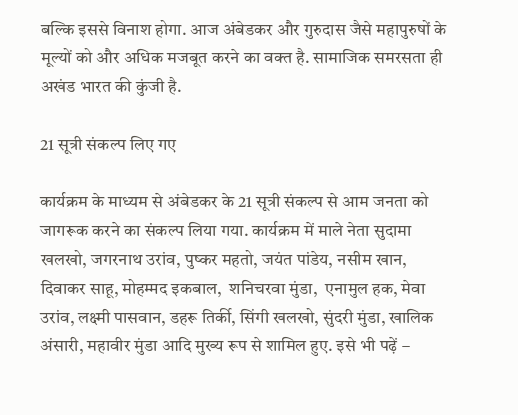बल्कि इससे विनाश होगा. आज अंबेडकर और गुरुदास जैसे महापुरुषों के मूल्यों को और अधिक मजबूत करने का वक्त है. सामाजिक समरसता ही अखंड भारत की कुंजी है.

21 सूत्री संकल्प लिए गए

कार्यक्रम के माध्यम से अंबेडकर के 21 सूत्री संकल्प से आम जनता को जागरूक करने का संकल्प लिया गया. कार्यक्रम में माले नेता सुदामा खलखो, जगरनाथ उरांव, पुष्कर महतो, जयंत पांडेय, नसीम खान, दिवाकर साहू, मोहम्मद इकबाल,  शनिचरवा मुंडा,  एनामुल हक, मेवा उरांव, लक्ष्मी पासवान, डहरू तिर्की, सिंगी खलखो, सुंदरी मुंडा, खालिक अंसारी, महावीर मुंडा आदि मुख्य रूप से शामिल हुए. इसे भी पढ़ें –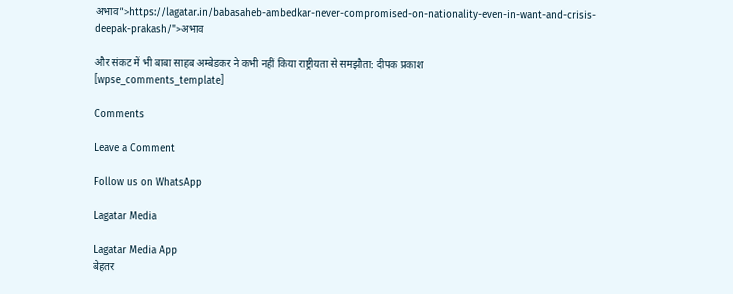अभाव">https://lagatar.in/babasaheb-ambedkar-never-compromised-on-nationality-even-in-want-and-crisis-deepak-prakash/">अभाव

और संकट में भी बाबा साहब अम्बेडकर ने कभी नहीं किया राष्ट्रीयता से समझौता: दीपक प्रकाश
[wpse_comments_template]

Comments

Leave a Comment

Follow us on WhatsApp

Lagatar Media

Lagatar Media App
बेहतर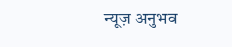न्यूज़ अनुभव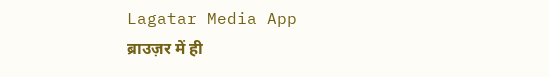Lagatar Media App
ब्राउज़र में ही